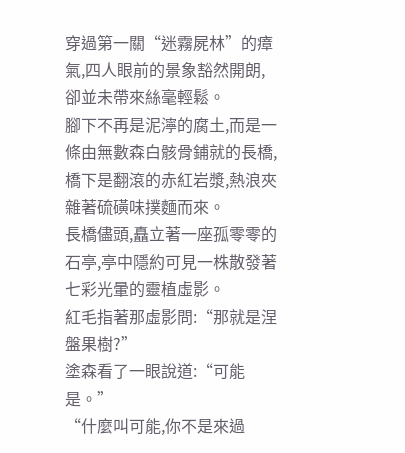穿過第一關“迷霧屍林”的瘴氣,四人眼前的景象豁然開朗,卻並未帶來絲毫輕鬆。
腳下不再是泥濘的腐土,而是一條由無數森白骸骨鋪就的長橋,橋下是翻滾的赤紅岩漿,熱浪夾雜著硫磺味撲麵而來。
長橋儘頭,矗立著一座孤零零的石亭,亭中隱約可見一株散發著七彩光暈的靈植虛影。
紅毛指著那虛影問:“那就是涅盤果樹?”
塗森看了一眼說道:“可能是。”
“什麼叫可能,你不是來過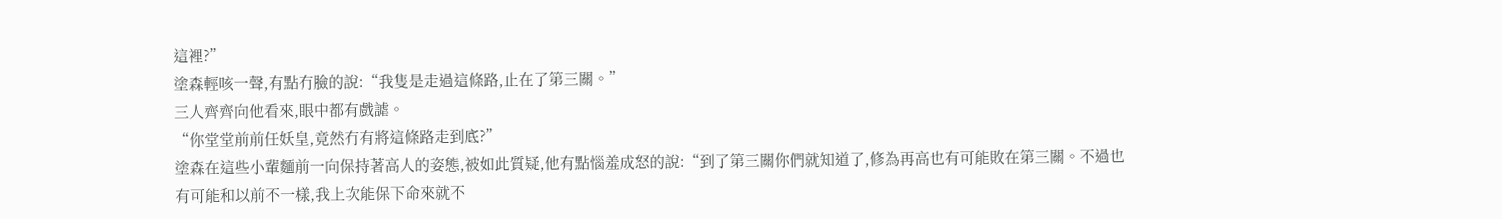這裡?”
塗森輕咳一聲,有點冇臉的說:“我隻是走過這條路,止在了第三關。”
三人齊齊向他看來,眼中都有戲謔。
“你堂堂前前任妖皇,竟然冇有將這條路走到底?”
塗森在這些小輩麵前一向保持著高人的姿態,被如此質疑,他有點惱羞成怒的說:“到了第三關你們就知道了,修為再高也有可能敗在第三關。不過也有可能和以前不一樣,我上次能保下命來就不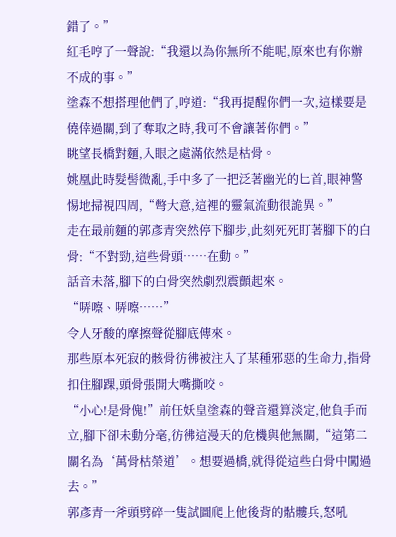錯了。”
紅毛哼了一聲說:“我還以為你無所不能呢,原來也有你辦不成的事。”
塗森不想搭理他們了,哼道:“我再提醒你們一次,這樣要是僥倖過關,到了奪取之時,我可不會讓著你們。”
眺望長橋對麵,入眼之處滿依然是枯骨。
姚凰此時髮髻微亂,手中多了一把泛著幽光的匕首,眼神警惕地掃視四周,“彆大意,這裡的靈氣流動很詭異。”
走在最前麵的郭彥青突然停下腳步,此刻死死盯著腳下的白骨:“不對勁,這些骨頭……在動。”
話音未落,腳下的白骨突然劇烈震顫起來。
“哢嚓、哢嚓……”
令人牙酸的摩擦聲從腳底傳來。
那些原本死寂的骸骨彷彿被注入了某種邪惡的生命力,指骨扣住腳踝,頭骨張開大嘴撕咬。
“小心!是骨傀!”前任妖皇塗森的聲音還算淡定,他負手而立,腳下卻未動分毫,彷彿這漫天的危機與他無關,“這第二關名為‘萬骨枯榮道’。想要過橋,就得從這些白骨中闖過去。”
郭彥青一斧頭劈碎一隻試圖爬上他後背的骷髏兵,怒吼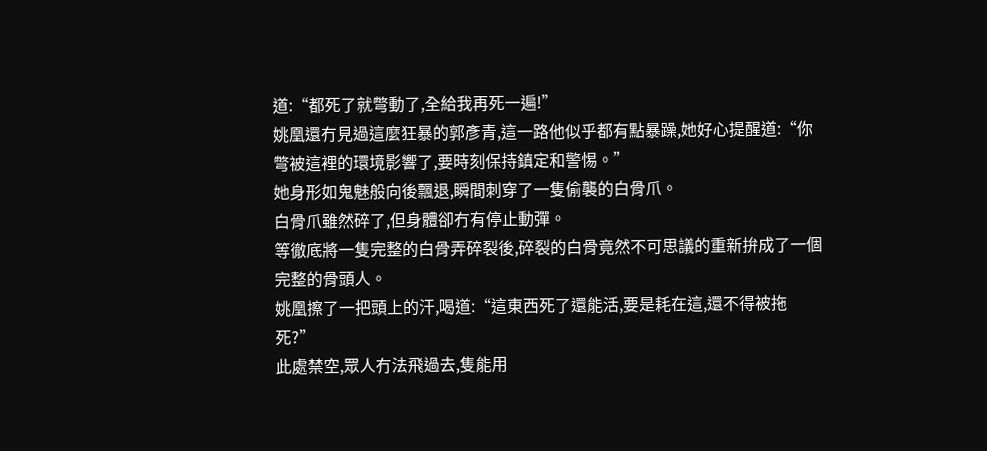道:“都死了就彆動了,全給我再死一遍!”
姚凰還冇見過這麼狂暴的郭彥青,這一路他似乎都有點暴躁,她好心提醒道:“你彆被這裡的環境影響了,要時刻保持鎮定和警惕。”
她身形如鬼魅般向後飄退,瞬間刺穿了一隻偷襲的白骨爪。
白骨爪雖然碎了,但身體卻冇有停止動彈。
等徹底將一隻完整的白骨弄碎裂後,碎裂的白骨竟然不可思議的重新拚成了一個完整的骨頭人。
姚凰擦了一把頭上的汗,喝道:“這東西死了還能活,要是耗在這,還不得被拖死?”
此處禁空,眾人冇法飛過去,隻能用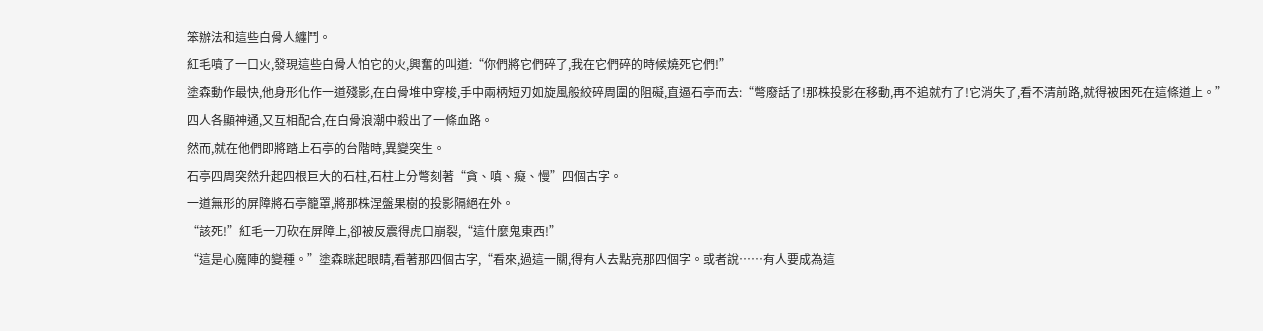笨辦法和這些白骨人纏鬥。
紅毛噴了一口火,發現這些白骨人怕它的火,興奮的叫道:“你們將它們碎了,我在它們碎的時候燒死它們!”
塗森動作最快,他身形化作一道殘影,在白骨堆中穿梭,手中兩柄短刃如旋風般絞碎周圍的阻礙,直逼石亭而去:“彆廢話了!那株投影在移動,再不追就冇了!它消失了,看不清前路,就得被困死在這條道上。”
四人各顯神通,又互相配合,在白骨浪潮中殺出了一條血路。
然而,就在他們即將踏上石亭的台階時,異變突生。
石亭四周突然升起四根巨大的石柱,石柱上分彆刻著“貪、嗔、癡、慢”四個古字。
一道無形的屏障將石亭籠罩,將那株涅盤果樹的投影隔絕在外。
“該死!”紅毛一刀砍在屏障上,卻被反震得虎口崩裂,“這什麼鬼東西!”
“這是心魔陣的變種。”塗森眯起眼睛,看著那四個古字,“看來,過這一關,得有人去點亮那四個字。或者說……有人要成為這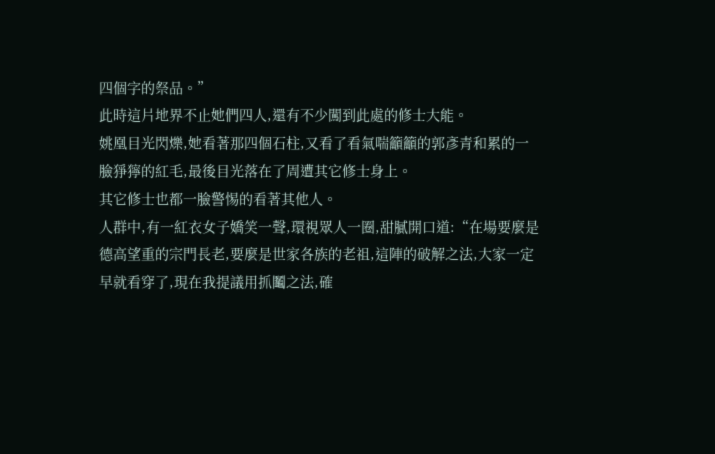四個字的祭品。”
此時這片地界不止她們四人,還有不少闖到此處的修士大能。
姚凰目光閃爍,她看著那四個石柱,又看了看氣喘籲籲的郭彥青和累的一臉猙獰的紅毛,最後目光落在了周遭其它修士身上。
其它修士也都一臉警惕的看著其他人。
人群中,有一紅衣女子嬌笑一聲,環視眾人一圈,甜膩開口道:“在場要麼是德高望重的宗門長老,要麼是世家各族的老祖,這陣的破解之法,大家一定早就看穿了,現在我提議用抓鬮之法,確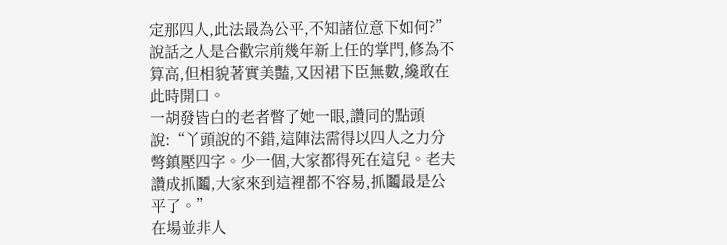定那四人,此法最為公平,不知諸位意下如何?”
說話之人是合歡宗前幾年新上任的掌門,修為不算高,但相貌著實美豔,又因裙下臣無數,纔敢在此時開口。
一胡發皆白的老者瞥了她一眼,讚同的點頭說:“丫頭說的不錯,這陣法需得以四人之力分彆鎮壓四字。少一個,大家都得死在這兒。老夫讚成抓鬮,大家來到這裡都不容易,抓鬮最是公平了。”
在場並非人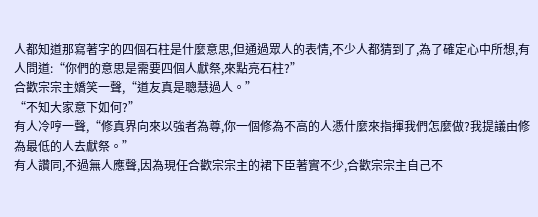人都知道那寫著字的四個石柱是什麼意思,但通過眾人的表情,不少人都猜到了,為了確定心中所想,有人問道:“你們的意思是需要四個人獻祭,來點亮石柱?”
合歡宗宗主嬌笑一聲,“道友真是聰慧過人。”
“不知大家意下如何?”
有人冷哼一聲,“修真界向來以強者為尊,你一個修為不高的人憑什麼來指揮我們怎麼做?我提議由修為最低的人去獻祭。”
有人讚同,不過無人應聲,因為現任合歡宗宗主的裙下臣著實不少,合歡宗宗主自己不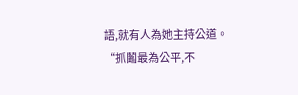語,就有人為她主持公道。
“抓鬮最為公平,不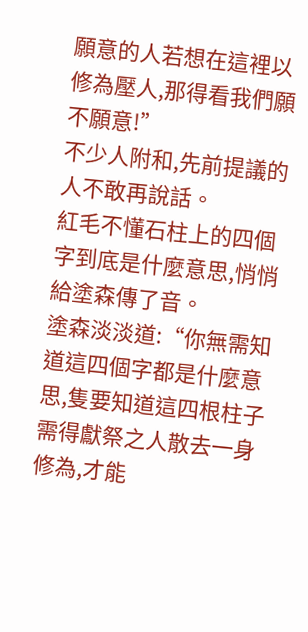願意的人若想在這裡以修為壓人,那得看我們願不願意!”
不少人附和,先前提議的人不敢再說話。
紅毛不懂石柱上的四個字到底是什麼意思,悄悄給塗森傳了音。
塗森淡淡道:“你無需知道這四個字都是什麼意思,隻要知道這四根柱子需得獻祭之人散去一身修為,才能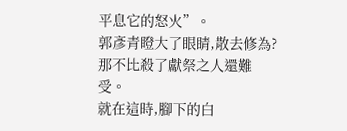平息它的怒火”。
郭彥青瞪大了眼睛,散去修為?那不比殺了獻祭之人還難受。
就在這時,腳下的白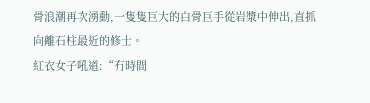骨浪潮再次湧動,一隻隻巨大的白骨巨手從岩漿中伸出,直抓向離石柱最近的修士。
紅衣女子吼道:“冇時間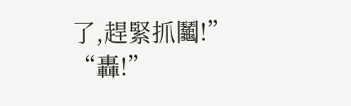了,趕緊抓鬮!”
“轟!”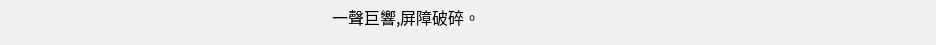一聲巨響,屏障破碎。